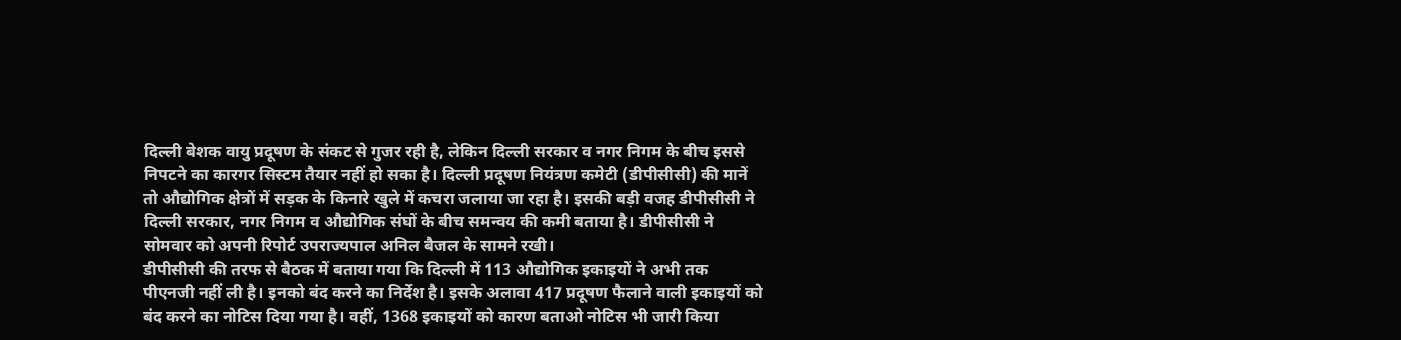दिल्ली बेशक वायु प्रदूषण के संकट से गुजर रही है, लेकिन दिल्ली सरकार व नगर निगम के बीच इससे निपटने का कारगर सिस्टम तैयार नहीं हो सका है। दिल्ली प्रदूषण नियंत्रण कमेटी (डीपीसीसी) की मानें तो औद्योगिक क्षेत्रों में सड़क के किनारे खुले में कचरा जलाया जा रहा है। इसकी बड़ी वजह डीपीसीसी ने दिल्ली सरकार, नगर निगम व औद्योगिक संघों के बीच समन्वय की कमी बताया है। डीपीसीसी ने सोमवार को अपनी रिपोर्ट उपराज्यपाल अनिल बैजल के सामने रखी।
डीपीसीसी की तरफ से बैठक में बताया गया कि दिल्ली में 113 औद्योगिक इकाइयों ने अभी तक पीएनजी नहीं ली है। इनको बंद करने का निर्देश है। इसके अलावा 417 प्रदूषण फैलाने वाली इकाइयों को बंद करने का नोटिस दिया गया है। वहीं, 1368 इकाइयों को कारण बताओ नोटिस भी जारी किया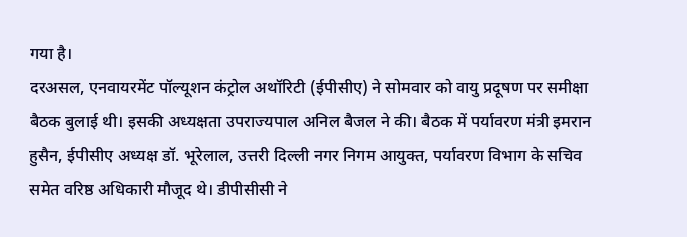गया है।
दरअसल, एनवायरमेंट पॉल्यूशन कंट्रोल अथॉरिटी (ईपीसीए) ने सोमवार को वायु प्रदूषण पर समीक्षा बैठक बुलाई थी। इसकी अध्यक्षता उपराज्यपाल अनिल बैजल ने की। बैठक में पर्यावरण मंत्री इमरान हुसैन, ईपीसीए अध्यक्ष डॉ. भूरेलाल, उत्तरी दिल्ली नगर निगम आयुक्त, पर्यावरण विभाग के सचिव समेत वरिष्ठ अधिकारी मौजूद थे। डीपीसीसी ने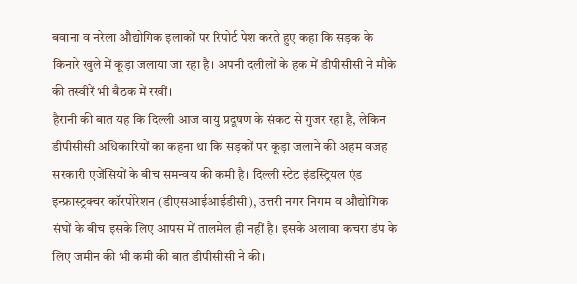बवाना व नरेला औद्योगिक इलाकों पर रिपोर्ट पेश करते हुए कहा कि सड़क के किनारे खुले में कूड़ा जलाया जा रहा है। अपनी दलीलों के हक में डीपीसीसी ने मौके की तस्वीरें भी बैठक में रखीं।
हैरानी की बात यह कि दिल्ली आज वायु प्रदूषण के संकट से गुजर रहा है, लेकिन डीपीसीसी अधिकारियों का कहना था कि सड़कों पर कूड़ा जलाने की अहम वजह सरकारी एजेंसियों के बीच समन्वय की कमी है। दिल्ली स्टेट इंडस्ट्रियल एंड इन्फ्रास्ट्रक्चर कॉरपोरेशन (डीएसआईआईडीसी), उत्तरी नगर निगम व औद्योगिक संघों के बीच इसके लिए आपस में तालमेल ही नहीं है। इसके अलावा कचरा डंप के लिए जमीन की भी कमी की बात डीपीसीसी ने की।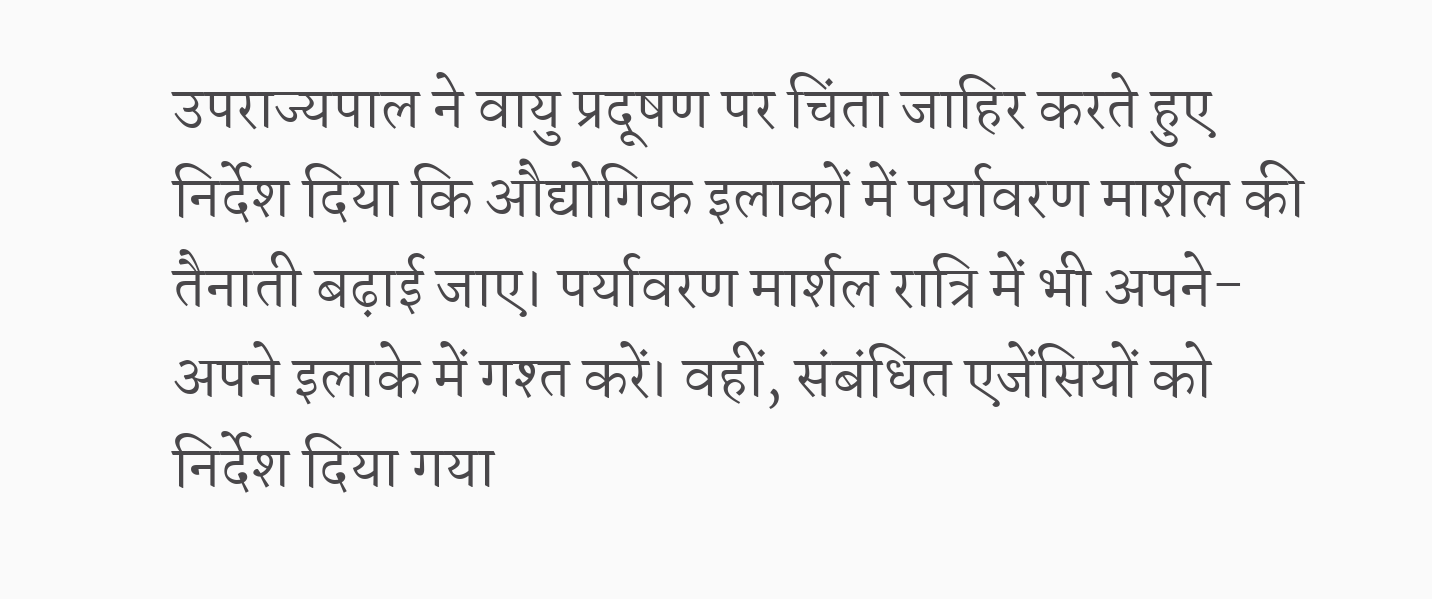उपराज्यपाल ने वायु प्रदूषण पर चिंता जाहिर करते हुए निर्देश दिया कि औद्योगिक इलाकों में पर्यावरण मार्शल की तैनाती बढ़ाई जाए। पर्यावरण मार्शल रात्रि में भी अपने-अपने इलाके में गश्त करें। वहीं, संबंधित एजेंसियों को निर्देश दिया गया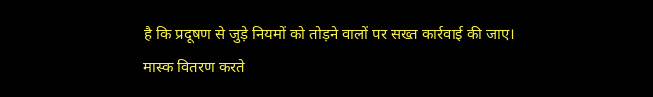है कि प्रदूषण से जुड़े नियमों को तोड़ने वालों पर सख्त कार्रवाई की जाए।
मास्क वितरण करते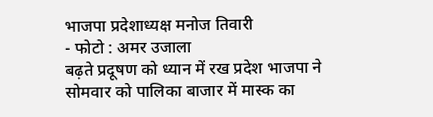भाजपा प्रदेशाध्यक्ष मनोज तिवारी
- फोटो : अमर उजाला
बढ़ते प्रदूषण को ध्यान में रख प्रदेश भाजपा ने सोमवार को पालिका बाजार में मास्क का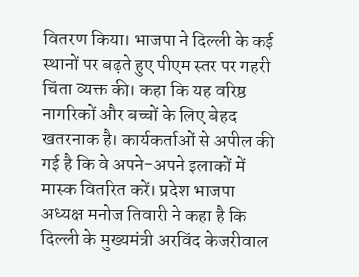वितरण किया। भाजपा ने दिल्ली के कई स्थानों पर बढ़ते हुए पीएम स्तर पर गहरी चिंता व्यक्त की। कहा कि यह वरिष्ठ नागरिकों और बच्चों के लिए बेहद खतरनाक है। कार्यकर्ताओं से अपील की गई है कि वे अपने-अपने इलाकों में मास्क वितरित करें। प्रदेश भाजपा अध्यक्ष मनोज तिवारी ने कहा है कि दिल्ली के मुख्यमंत्री अरविंद केजरीवाल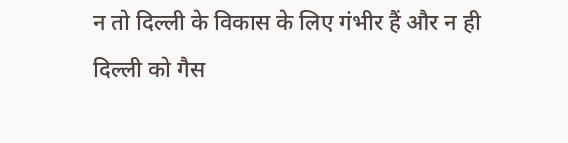न तो दिल्ली के विकास के लिए गंभीर हैं और न ही दिल्ली को गैस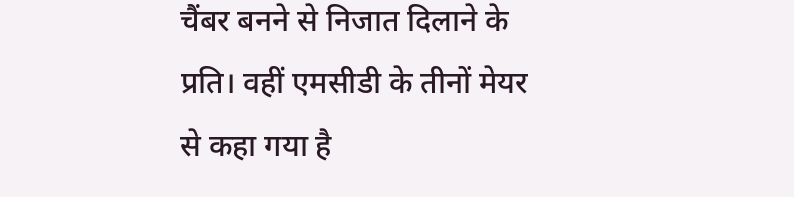चैंबर बनने से निजात दिलाने के प्रति। वहीं एमसीडी के तीनों मेयर से कहा गया है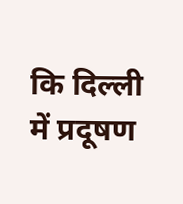कि दिल्ली में प्रदूषण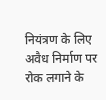नियंत्रण के लिए अवैध निर्माण पर रोक लगाने के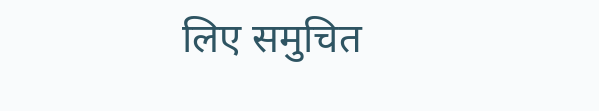लिए समुचित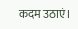कदम उठाएं।